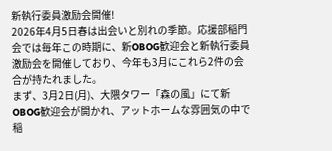新執行委員激励会開催!
2026年4月5日春は出会いと別れの季節。応援部稲門会では毎年この時期に、新OBOG歓迎会と新執行委員激励会を開催しており、今年も3月にこれら2件の会合が持たれました。
まず、3月2日(月)、大隈タワー「森の風」にて新OBOG歓迎会が開かれ、アットホームな雰囲気の中で稲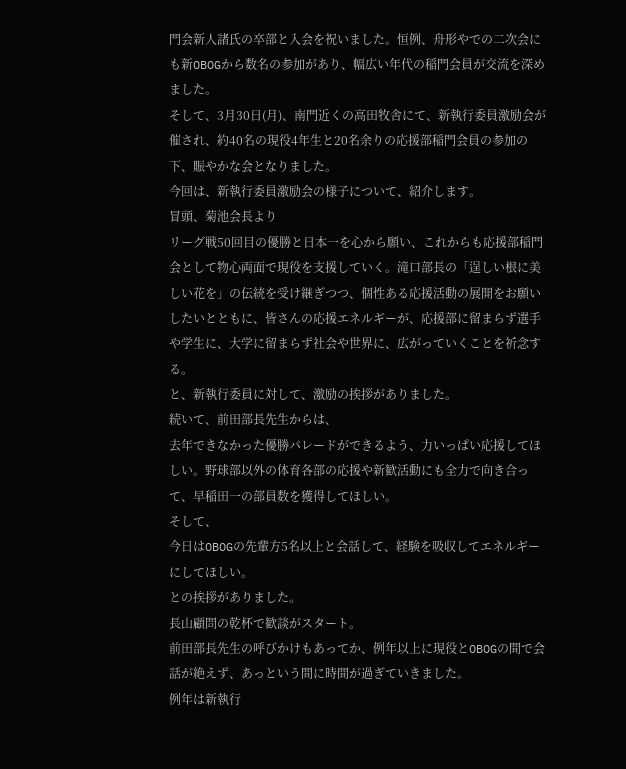門会新人諸氏の卒部と入会を祝いました。恒例、舟形やでの二次会にも新OBOGから数名の参加があり、幅広い年代の稲門会員が交流を深めました。
そして、3月30日(月)、南門近くの高田牧舎にて、新執行委員激励会が催され、約40名の現役4年生と20名余りの応援部稲門会員の参加の下、賑やかな会となりました。
今回は、新執行委員激励会の様子について、紹介します。
冒頭、菊池会長より
リーグ戦50回目の優勝と日本一を心から願い、これからも応援部稲門会として物心両面で現役を支援していく。滝口部長の「逞しい根に美しい花を」の伝統を受け継ぎつつ、個性ある応援活動の展開をお願いしたいとともに、皆さんの応援エネルギーが、応援部に留まらず選手や学生に、大学に留まらず社会や世界に、広がっていくことを祈念する。
と、新執行委員に対して、激励の挨拶がありました。
続いて、前田部長先生からは、
去年できなかった優勝パレードができるよう、力いっぱい応援してほしい。野球部以外の体育各部の応援や新歓活動にも全力で向き合って、早稲田一の部員数を獲得してほしい。
そして、
今日はOBOGの先輩方5名以上と会話して、経験を吸収してエネルギーにしてほしい。
との挨拶がありました。
長山顧問の乾杯で歓談がスタート。
前田部長先生の呼びかけもあってか、例年以上に現役とOBOGの間で会話が絶えず、あっという間に時間が過ぎていきました。
例年は新執行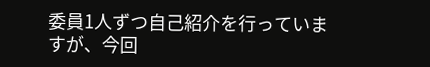委員1人ずつ自己紹介を行っていますが、今回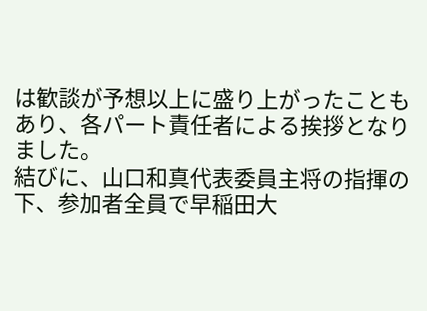は歓談が予想以上に盛り上がったこともあり、各パート責任者による挨拶となりました。
結びに、山口和真代表委員主将の指揮の下、参加者全員で早稲田大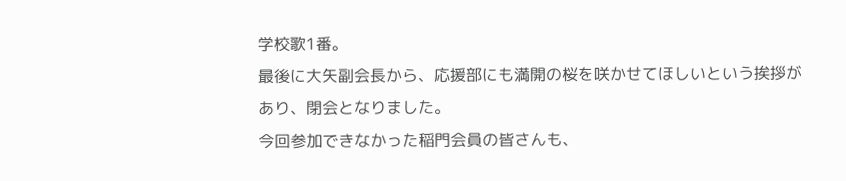学校歌1番。
最後に大矢副会長から、応援部にも満開の桜を咲かせてほしいという挨拶があり、閉会となりました。
今回参加できなかった稲門会員の皆さんも、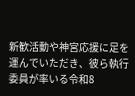新歓活動や神宮応援に足を運んでいただき、彼ら執行委員が率いる令和8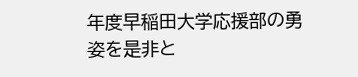年度早稲田大学応援部の勇姿を是非と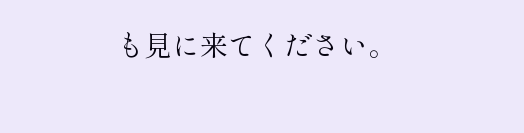も見に来てください。